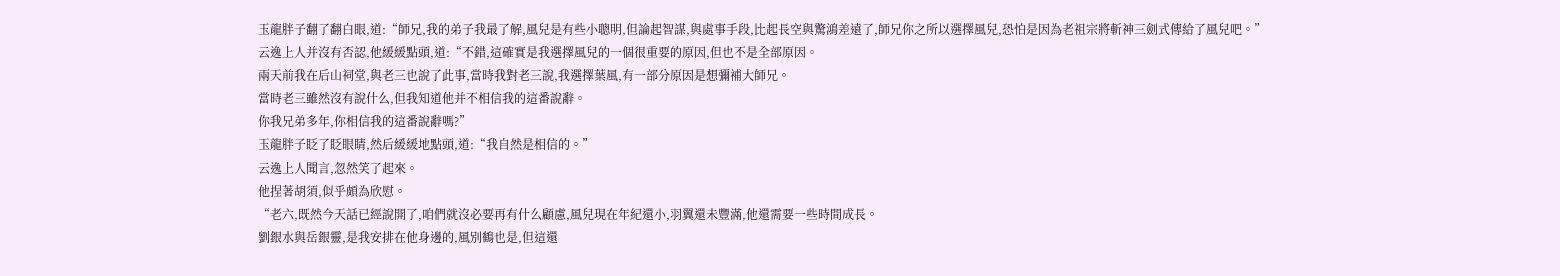玉龍胖子翻了翻白眼,道:“師兄,我的弟子我最了解,風兒是有些小聰明,但論起智謀,與處事手段,比起長空與驚鴻差遠了,師兄你之所以選擇風兒,恐怕是因為老祖宗將斬神三劍式傳給了風兒吧。”
云逸上人并沒有否認,他緩緩點頭,道:“不錯,這確實是我選擇風兒的一個很重要的原因,但也不是全部原因。
兩天前我在后山祠堂,與老三也說了此事,當時我對老三說,我選擇葉風,有一部分原因是想彌補大師兄。
當時老三雖然沒有說什么,但我知道他并不相信我的這番說辭。
你我兄弟多年,你相信我的這番說辭嗎?”
玉龍胖子眨了眨眼睛,然后緩緩地點頭,道:“我自然是相信的。”
云逸上人聞言,忽然笑了起來。
他捏著胡須,似乎頗為欣慰。
“老六,既然今天話已經說開了,咱們就沒必要再有什么顧慮,風兒現在年紀還小,羽翼還未豐滿,他還需要一些時間成長。
劉銀水與岳銀靈,是我安排在他身邊的,風別鶴也是,但這還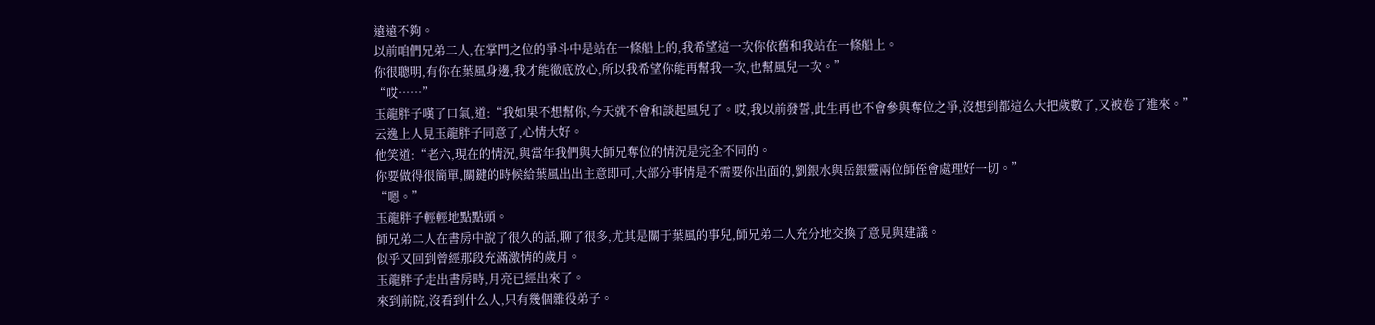遠遠不夠。
以前咱們兄弟二人,在掌門之位的爭斗中是站在一條船上的,我希望這一次你依舊和我站在一條船上。
你很聰明,有你在葉風身邊,我才能徹底放心,所以我希望你能再幫我一次,也幫風兒一次。”
“哎……”
玉龍胖子嘆了口氣,道:“我如果不想幫你,今天就不會和談起風兒了。哎,我以前發誓,此生再也不會參與奪位之爭,沒想到都這么大把歲數了,又被卷了進來。”
云逸上人見玉龍胖子同意了,心情大好。
他笑道:“老六,現在的情況,與當年我們與大師兄奪位的情況是完全不同的。
你要做得很簡單,關鍵的時候給葉風出出主意即可,大部分事情是不需要你出面的,劉銀水與岳銀靈兩位師侄會處理好一切。”
“嗯。”
玉龍胖子輕輕地點點頭。
師兄弟二人在書房中說了很久的話,聊了很多,尤其是關于葉風的事兒,師兄弟二人充分地交換了意見與建議。
似乎又回到曾經那段充滿激情的歲月。
玉龍胖子走出書房時,月亮已經出來了。
來到前院,沒看到什么人,只有幾個雜役弟子。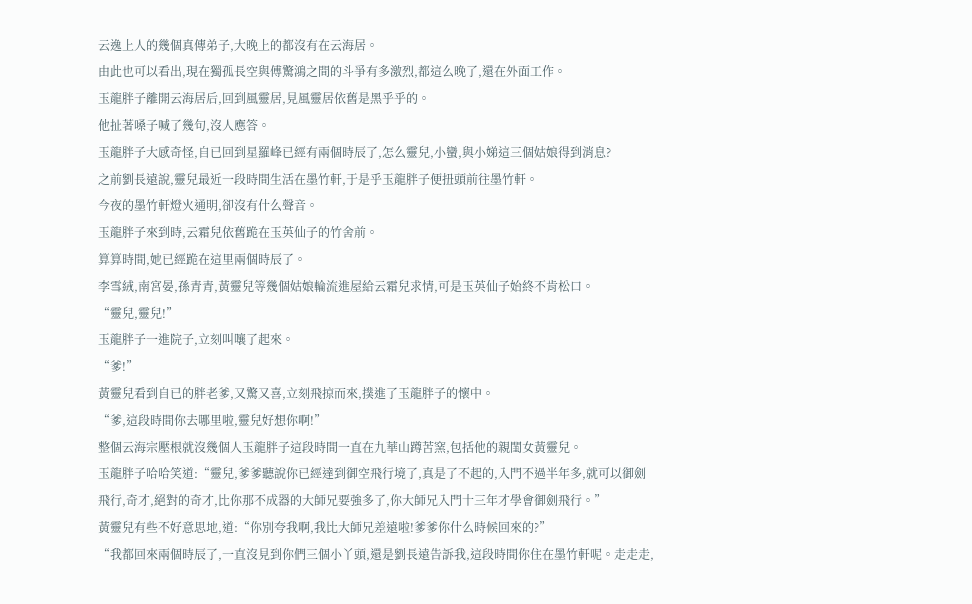云逸上人的幾個真傳弟子,大晚上的都沒有在云海居。
由此也可以看出,現在獨孤長空與傅驚鴻之間的斗爭有多激烈,都這么晚了,還在外面工作。
玉龍胖子離開云海居后,回到風靈居,見風靈居依舊是黑乎乎的。
他扯著嗓子喊了幾句,沒人應答。
玉龍胖子大感奇怪,自已回到星羅峰已經有兩個時辰了,怎么靈兒,小蠻,與小娣這三個姑娘得到消息?
之前劉長遠說,靈兒最近一段時間生活在墨竹軒,于是乎玉龍胖子便扭頭前往墨竹軒。
今夜的墨竹軒燈火通明,卻沒有什么聲音。
玉龍胖子來到時,云霜兒依舊跪在玉英仙子的竹舍前。
算算時間,她已經跪在這里兩個時辰了。
李雪絨,南宮晏,孫青青,黃靈兒等幾個姑娘輪流進屋給云霜兒求情,可是玉英仙子始終不肯松口。
“靈兒,靈兒!”
玉龍胖子一進院子,立刻叫嚷了起來。
“爹!”
黃靈兒看到自已的胖老爹,又驚又喜,立刻飛掠而來,撲進了玉龍胖子的懷中。
“爹,這段時間你去哪里啦,靈兒好想你啊!”
整個云海宗壓根就沒幾個人玉龍胖子這段時間一直在九華山蹲苦窯,包括他的親閨女黃靈兒。
玉龍胖子哈哈笑道:“靈兒,爹爹聽說你已經達到御空飛行境了,真是了不起的,入門不過半年多,就可以御劍飛行,奇才,絕對的奇才,比你那不成器的大師兄要強多了,你大師兄入門十三年才學會御劍飛行。”
黃靈兒有些不好意思地,道:“你別夸我啊,我比大師兄差遠啦!爹爹你什么時候回來的?”
“我都回來兩個時辰了,一直沒見到你們三個小丫頭,還是劉長遠告訴我,這段時間你住在墨竹軒呢。走走走,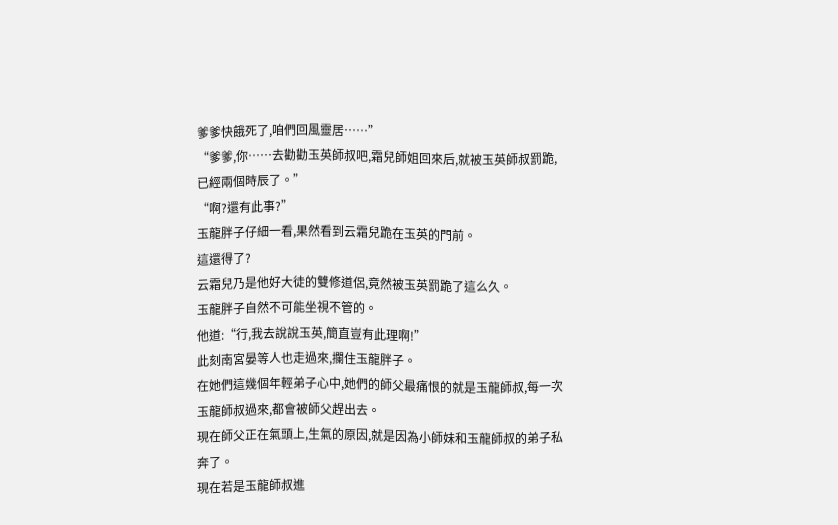爹爹快餓死了,咱們回風靈居……”
“爹爹,你……去勸勸玉英師叔吧,霜兒師姐回來后,就被玉英師叔罰跪,已經兩個時辰了。”
“啊?還有此事?”
玉龍胖子仔細一看,果然看到云霜兒跪在玉英的門前。
這還得了?
云霜兒乃是他好大徒的雙修道侶,竟然被玉英罰跪了這么久。
玉龍胖子自然不可能坐視不管的。
他道:“行,我去說說玉英,簡直豈有此理啊!”
此刻南宮晏等人也走過來,攔住玉龍胖子。
在她們這幾個年輕弟子心中,她們的師父最痛恨的就是玉龍師叔,每一次玉龍師叔過來,都會被師父趕出去。
現在師父正在氣頭上,生氣的原因,就是因為小師妹和玉龍師叔的弟子私奔了。
現在若是玉龍師叔進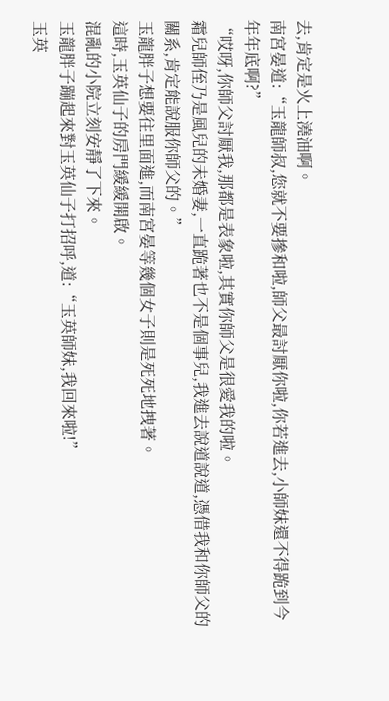去,肯定是火上澆油啊。
南宮晏道:“玉龍師叔,您就不要摻和啦,師父最討厭你啦,你若進去,小師妹還不得跪到今年年底啊?”
“哎呀,你師父討厭我,那都是表象啦,其實你師父是很愛我的啦。
霜兒師侄乃是風兒的未婚妻,一直跪著也不是個事兒,我進去說道說道,憑借我和你師父的關系,肯定能說服你師父的。”
玉龍胖子想要往里面進,而南宮晏等幾個女子則是死死地拽著。
這時,玉英仙子的房門緩緩開啟。
混亂的小院立刻安靜了下來。
玉龍胖子蹦起來對玉英仙子打招呼,道:“玉英師妹,我回來啦!”
玉英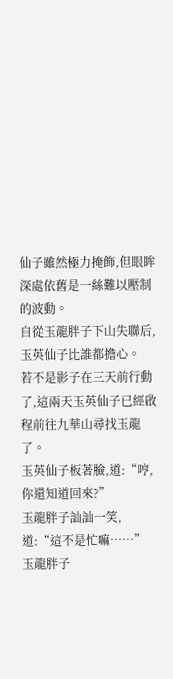仙子雖然極力掩飾,但眼眸深處依舊是一絲難以壓制的波動。
自從玉龍胖子下山失聯后,玉英仙子比誰都擔心。
若不是影子在三天前行動了,這兩天玉英仙子已經啟程前往九華山尋找玉龍了。
玉英仙子板著臉,道:“哼,你還知道回來?”
玉龍胖子訕訕一笑,道:“這不是忙嘛……”
玉龍胖子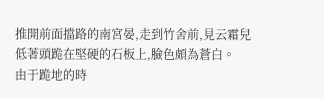推開前面擋路的南宮晏,走到竹舍前,見云霜兒低著頭跪在堅硬的石板上,臉色頗為蒼白。
由于跪地的時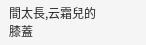間太長,云霜兒的膝蓋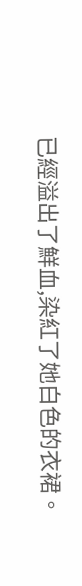已經溢出了鮮血,染紅了她白色的衣裙。